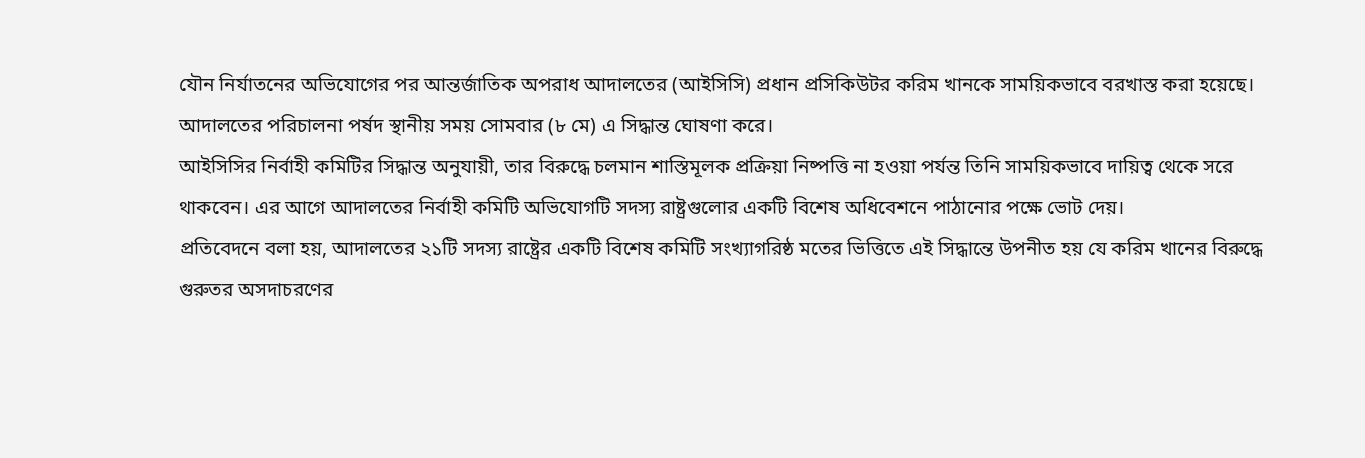যৌন নির্যাতনের অভিযোগের পর আন্তর্জাতিক অপরাধ আদালতের (আইসিসি) প্রধান প্রসিকিউটর করিম খানকে সাময়িকভাবে বরখাস্ত করা হয়েছে। আদালতের পরিচালনা পর্ষদ স্থানীয় সময় সোমবার (৮ মে) এ সিদ্ধান্ত ঘোষণা করে।
আইসিসির নির্বাহী কমিটির সিদ্ধান্ত অনুযায়ী, তার বিরুদ্ধে চলমান শাস্তিমূলক প্রক্রিয়া নিষ্পত্তি না হওয়া পর্যন্ত তিনি সাময়িকভাবে দায়িত্ব থেকে সরে থাকবেন। এর আগে আদালতের নির্বাহী কমিটি অভিযোগটি সদস্য রাষ্ট্রগুলোর একটি বিশেষ অধিবেশনে পাঠানোর পক্ষে ভোট দেয়।
প্রতিবেদনে বলা হয়, আদালতের ২১টি সদস্য রাষ্ট্রের একটি বিশেষ কমিটি সংখ্যাগরিষ্ঠ মতের ভিত্তিতে এই সিদ্ধান্তে উপনীত হয় যে করিম খানের বিরুদ্ধে গুরুতর অসদাচরণের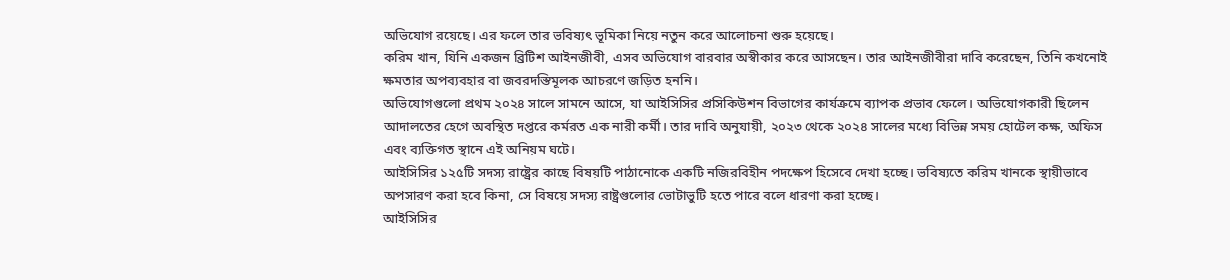অভিযোগ রয়েছে। এর ফলে তার ভবিষ্যৎ ভূমিকা নিয়ে নতুন করে আলোচনা শুরু হয়েছে।
করিম খান, যিনি একজন ব্রিটিশ আইনজীবী, এসব অভিযোগ বারবার অস্বীকার করে আসছেন। তার আইনজীবীরা দাবি করেছেন, তিনি কখনোই ক্ষমতার অপব্যবহার বা জবরদস্তিমূলক আচরণে জড়িত হননি।
অভিযোগগুলো প্রথম ২০২৪ সালে সামনে আসে, যা আইসিসির প্রসিকিউশন বিভাগের কার্যক্রমে ব্যাপক প্রভাব ফেলে। অভিযোগকারী ছিলেন আদালতের হেগে অবস্থিত দপ্তরে কর্মরত এক নারী কর্মী। তার দাবি অনুযায়ী, ২০২৩ থেকে ২০২৪ সালের মধ্যে বিভিন্ন সময় হোটেল কক্ষ, অফিস এবং ব্যক্তিগত স্থানে এই অনিয়ম ঘটে।
আইসিসির ১২৫টি সদস্য রাষ্ট্রের কাছে বিষয়টি পাঠানোকে একটি নজিরবিহীন পদক্ষেপ হিসেবে দেখা হচ্ছে। ভবিষ্যতে করিম খানকে স্থায়ীভাবে অপসারণ করা হবে কিনা, সে বিষয়ে সদস্য রাষ্ট্রগুলোর ভোটাভুটি হতে পারে বলে ধারণা করা হচ্ছে।
আইসিসির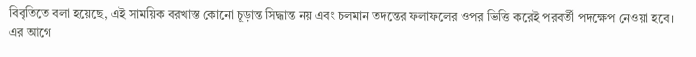বিবৃতিতে বলা হয়েছে, এই সাময়িক বরখাস্ত কোনো চূড়ান্ত সিদ্ধান্ত নয় এবং চলমান তদন্তের ফলাফলের ওপর ভিত্তি করেই পরবর্তী পদক্ষেপ নেওয়া হবে।
এর আগে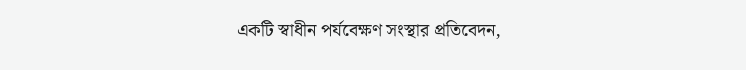একটি স্বাধীন পর্যবেক্ষণ সংস্থার প্রতিবেদন,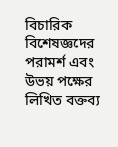বিচারিক বিশেষজ্ঞদের পরামর্শ এবং উভয় পক্ষের লিখিত বক্তব্য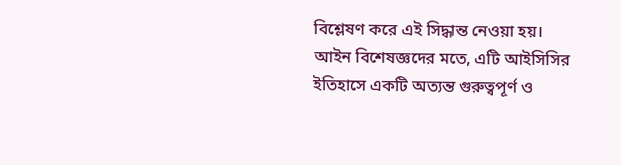বিশ্লেষণ করে এই সিদ্ধান্ত নেওয়া হয়।
আইন বিশেষজ্ঞদের মতে, এটি আইসিসির ইতিহাসে একটি অত্যন্ত গুরুত্বপূর্ণ ও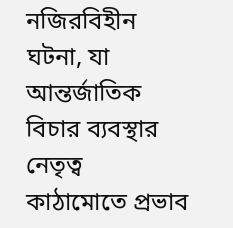নজিরবিহীন ঘটনা, যা আন্তর্জাতিক বিচার ব্যবস্থার নেতৃত্ব কাঠামোতে প্রভাব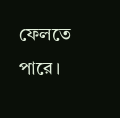ফেলতে পারে।